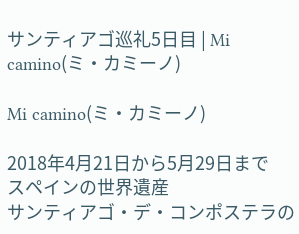サンティアゴ巡礼5日目 | Mi camino(ミ・カミーノ)

Mi camino(ミ・カミーノ)

2018年4月21日から5月29日まで
スペインの世界遺産
サンティアゴ・デ・コンポステラの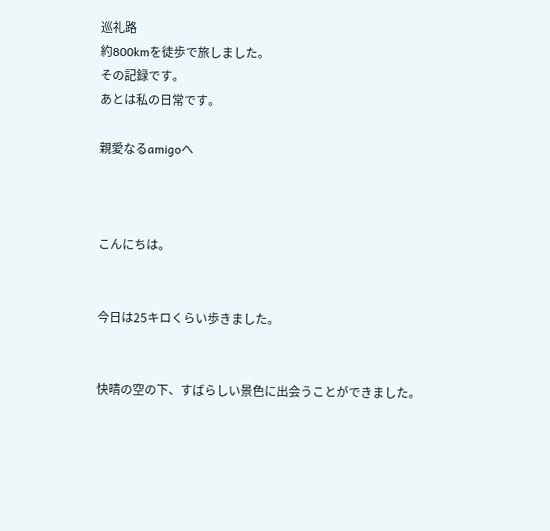巡礼路
約800kmを徒歩で旅しました。
その記録です。
あとは私の日常です。

親愛なるamigoへ



こんにちは。


今日は25キロくらい歩きました。


快晴の空の下、すばらしい景色に出会うことができました。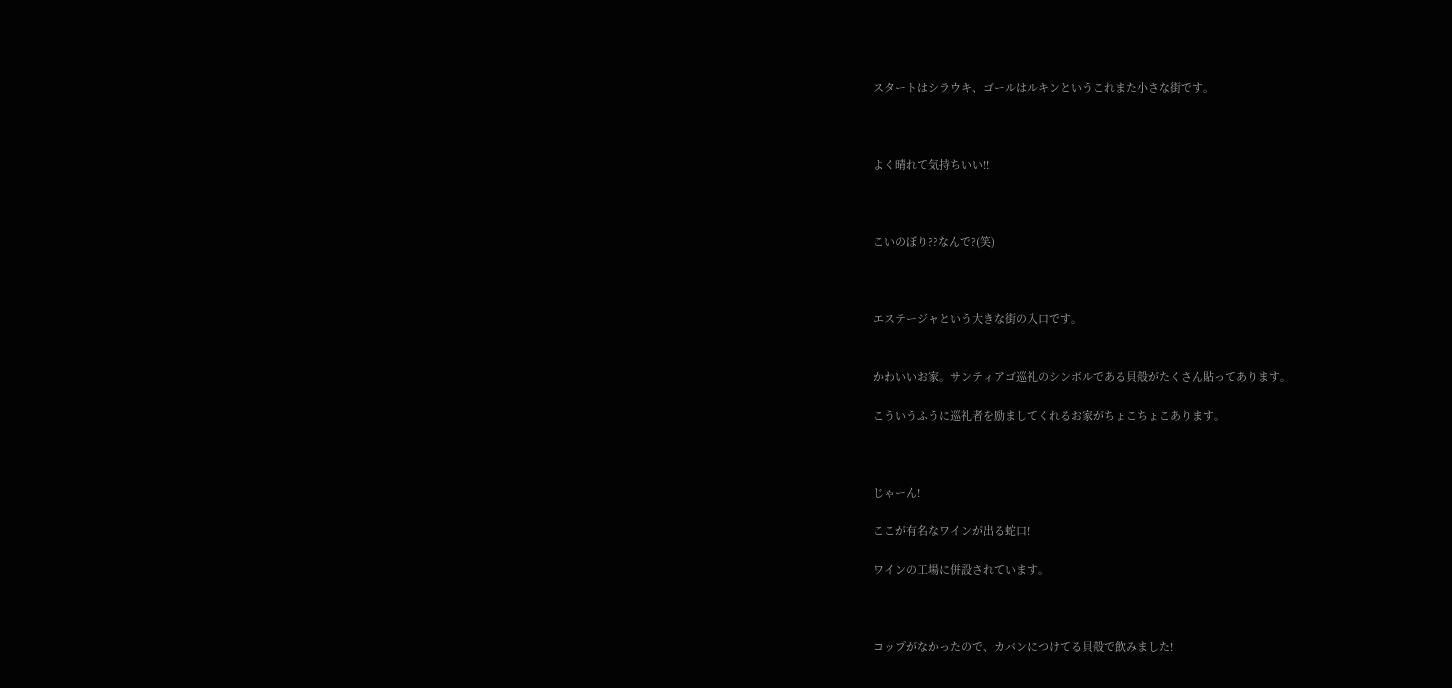スタートはシラウキ、ゴールはルキンというこれまた小さな街です。



よく晴れて気持ちいい!!



こいのぼり??なんで?(笑)



エステージャという大きな街の入口です。


かわいいお家。サンティアゴ巡礼のシンボルである貝殻がたくさん貼ってあります。

こういうふうに巡礼者を励ましてくれるお家がちょこちょこあります。



じゃーん!

ここが有名なワインが出る蛇口!

ワインの工場に併設されています。



コップがなかったので、カバンにつけてる貝殻で飲みました!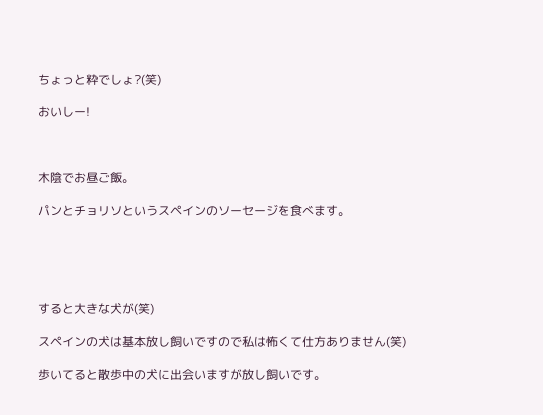ちょっと粋でしょ?(笑)

おいしー!



木陰でお昼ご飯。

パンとチョリソというスペインのソーセージを食べます。





すると大きな犬が(笑)

スペインの犬は基本放し飼いですので私は怖くて仕方ありません(笑)

歩いてると散歩中の犬に出会いますが放し飼いです。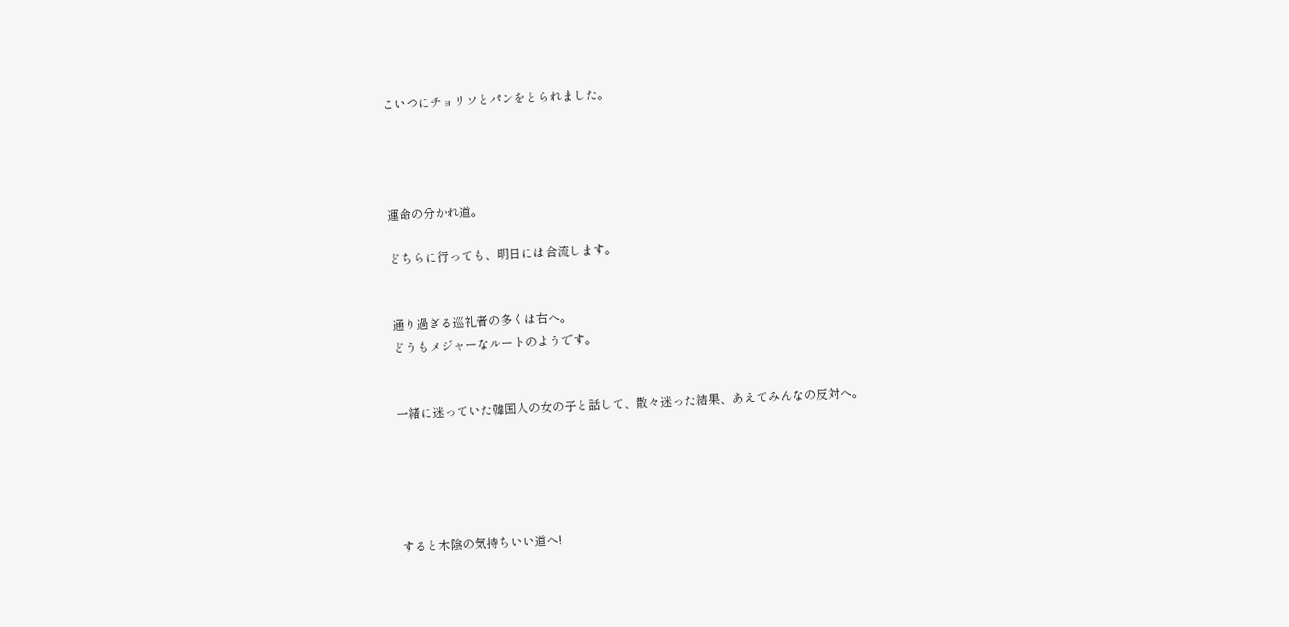こいつにチョリソとパンをとられました。




運命の分かれ道。

どちらに行っても、明日には合流します。


通り過ぎる巡礼者の多くは右へ。
どうもメジャーなルートのようです。


一緒に迷っていた韓国人の女の子と話して、散々迷った結果、あえてみんなの反対へ。





すると木陰の気持ちいい道へ!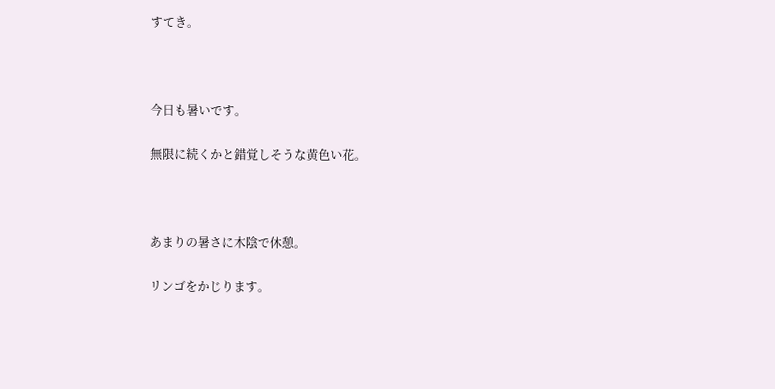すてき。



今日も暑いです。

無限に続くかと錯覚しそうな黄色い花。



あまりの暑さに木陰で休憩。

リンゴをかじります。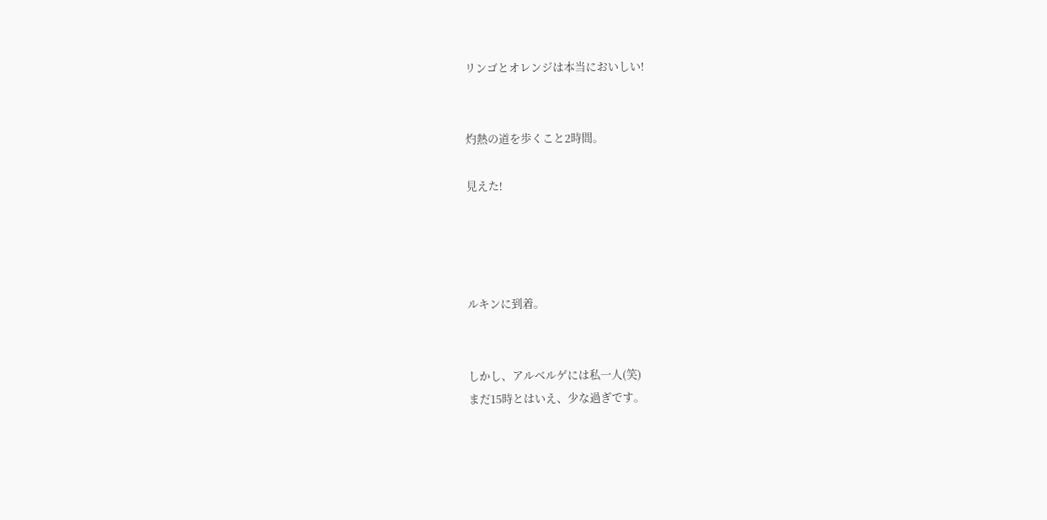リンゴとオレンジは本当においしい!


灼熱の道を歩くこと2時間。

見えた!




ルキンに到着。


しかし、アルベルゲには私一人(笑)
まだ15時とはいえ、少な過ぎです。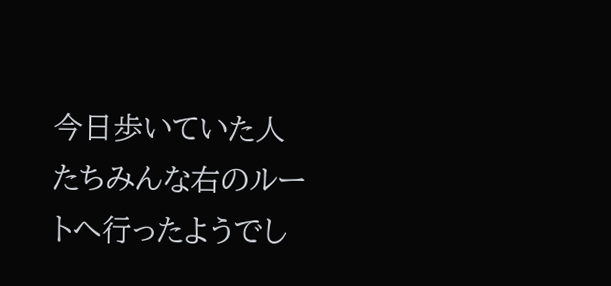今日歩いていた人たちみんな右のルートへ行ったようでし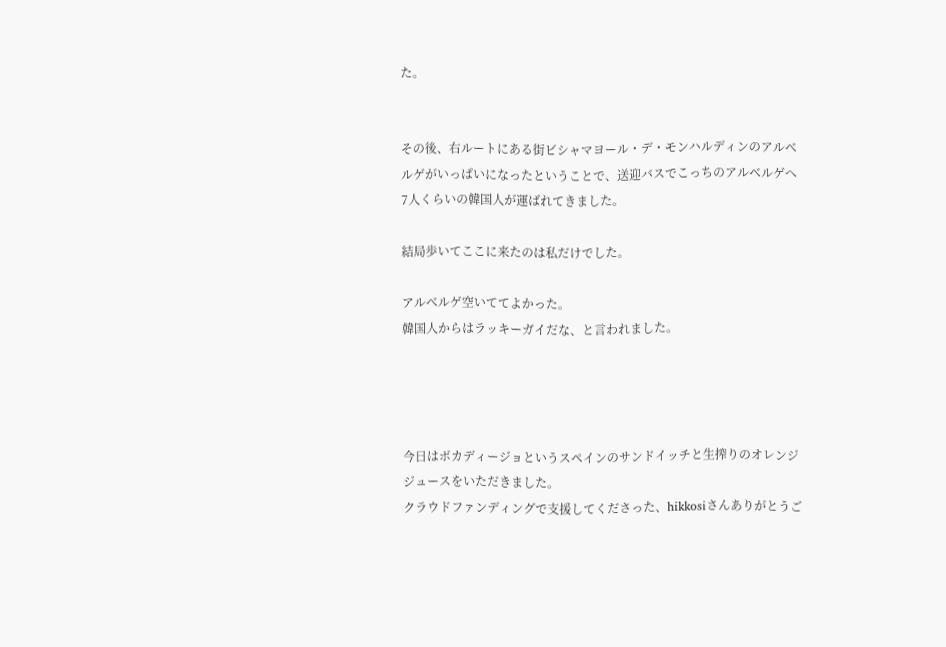た。


その後、右ルートにある街ビシャマヨール・デ・モンハルディンのアルベルゲがいっぱいになったということで、送迎バスでこっちのアルベルゲへ7人くらいの韓国人が運ばれてきました。

結局歩いてここに来たのは私だけでした。

アルベルゲ空いててよかった。
韓国人からはラッキーガイだな、と言われました。




今日はボカディージョというスペインのサンドイッチと生搾りのオレンジジュースをいただきました。
クラウドファンディングで支援してくださった、hikkosiさんありがとうご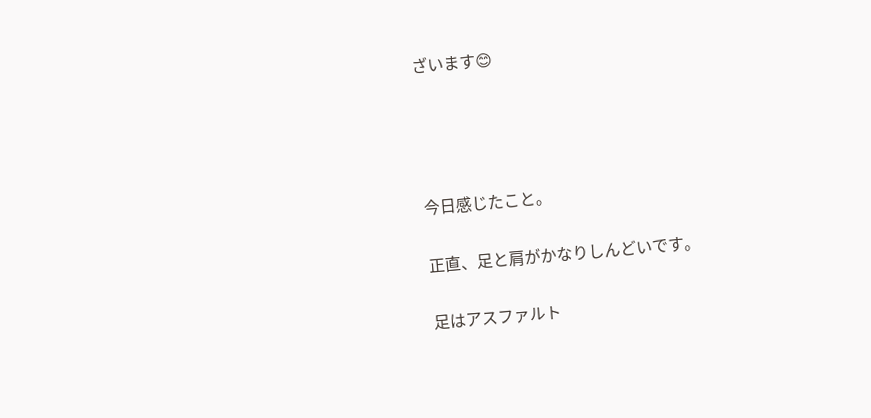ざいます😊




今日感じたこと。

正直、足と肩がかなりしんどいです。

足はアスファルト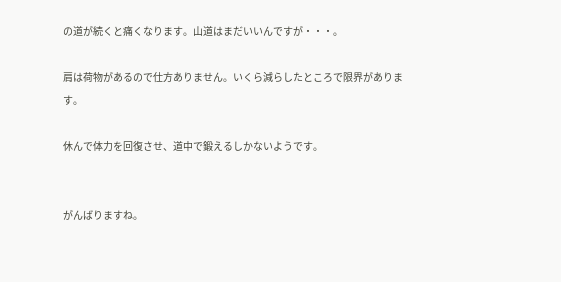の道が続くと痛くなります。山道はまだいいんですが・・・。

肩は荷物があるので仕方ありません。いくら減らしたところで限界があります。

休んで体力を回復させ、道中で鍛えるしかないようです。


がんばりますね。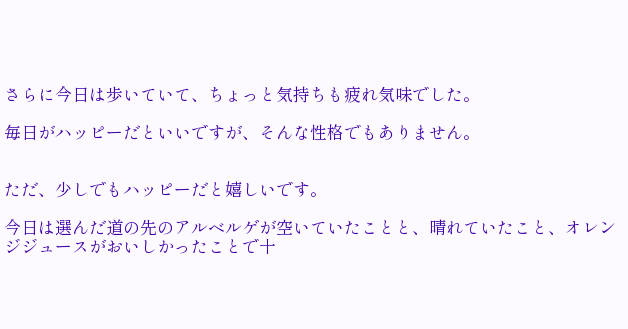さらに今日は歩いていて、ちょっと気持ちも疲れ気味でした。

毎日がハッピーだといいですが、そんな性格でもありません。


ただ、少しでもハッピーだと嬉しいです。

今日は選んだ道の先のアルベルゲが空いていたことと、晴れていたこと、オレンジジュースがおいしかったことで十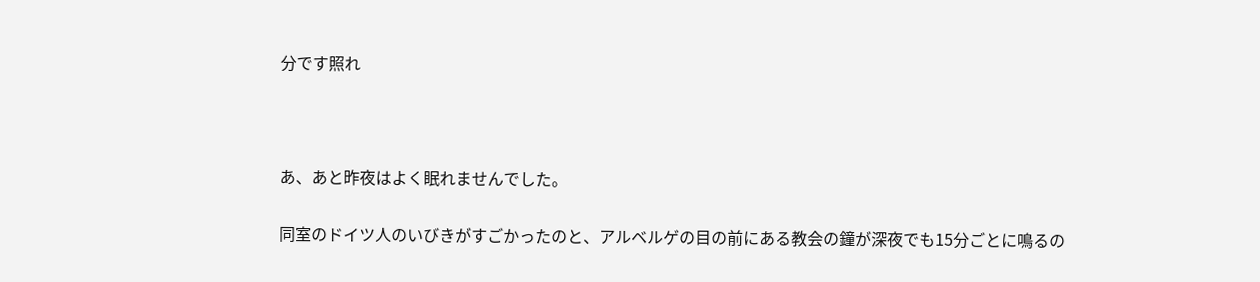分です照れ



あ、あと昨夜はよく眠れませんでした。

同室のドイツ人のいびきがすごかったのと、アルベルゲの目の前にある教会の鐘が深夜でも15分ごとに鳴るの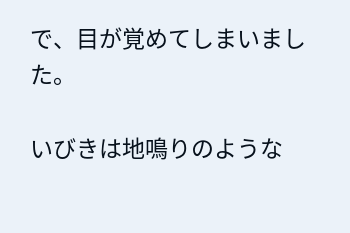で、目が覚めてしまいました。

いびきは地鳴りのような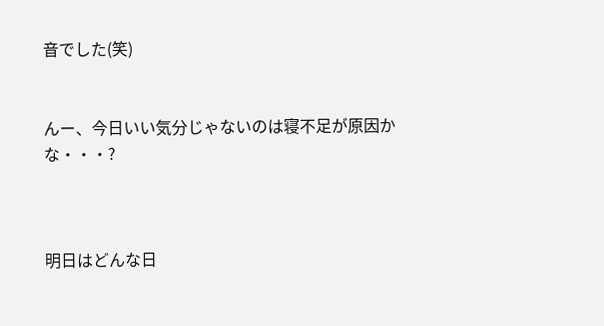音でした(笑)


んー、今日いい気分じゃないのは寝不足が原因かな・・・?



明日はどんな日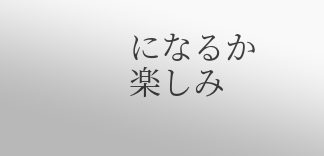になるか楽しみ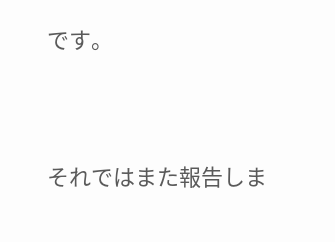です。




それではまた報告しま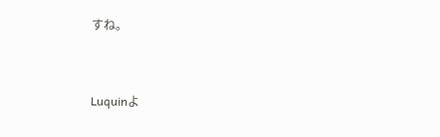すね。


Luquinよ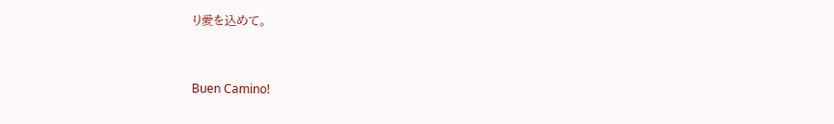り愛を込めて。


Buen Camino!